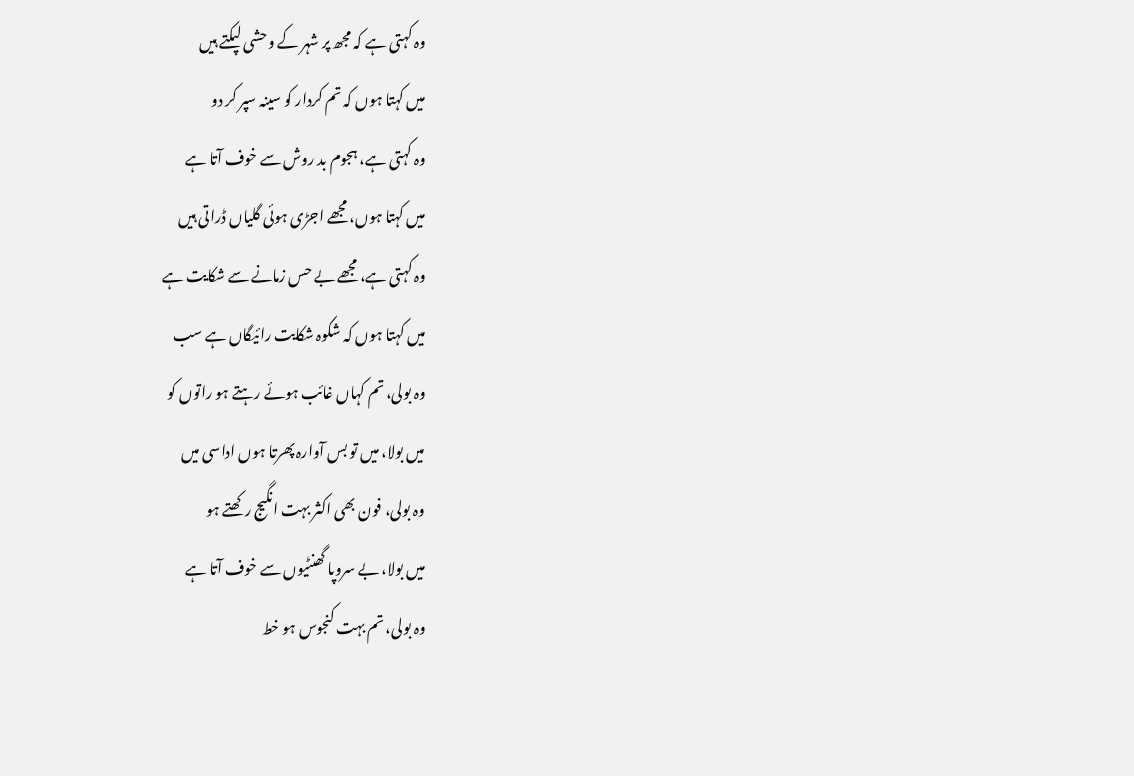وہ کہتی ہے کہ مجھ پر شہر کے وحشی لپکتے ہیں
میں کہتا ہوں کہ تم کردار کو سینہ سپر کر دو
وہ کہتی ہے، ہجوم بد روش سے خوف آتا ہے
میں کہتا ہوں، مجھے اجڑی ہوئی گلیاں ڈراتی ہیں
وہ کہتی ہے، مجھے بے حس زمانے سے شکایت ہے
میں کہتا ہوں کہ شکوہ شکایت رائیگاں ہے سب
وہ بولی، تم کہاں غائب ہوئے رہتے ہو راتوں کو
میں بولا، میں تو بس آوارہ پھرتا ہوں اداسی میں
وہ بولی، فون بھی اکثر بہت انگیج رکھتے ہو
میں بولا، بے سروپا گھنٹیوں سے خوف آتا ہے
وہ بولی، تم بہت کنجوس ہو خط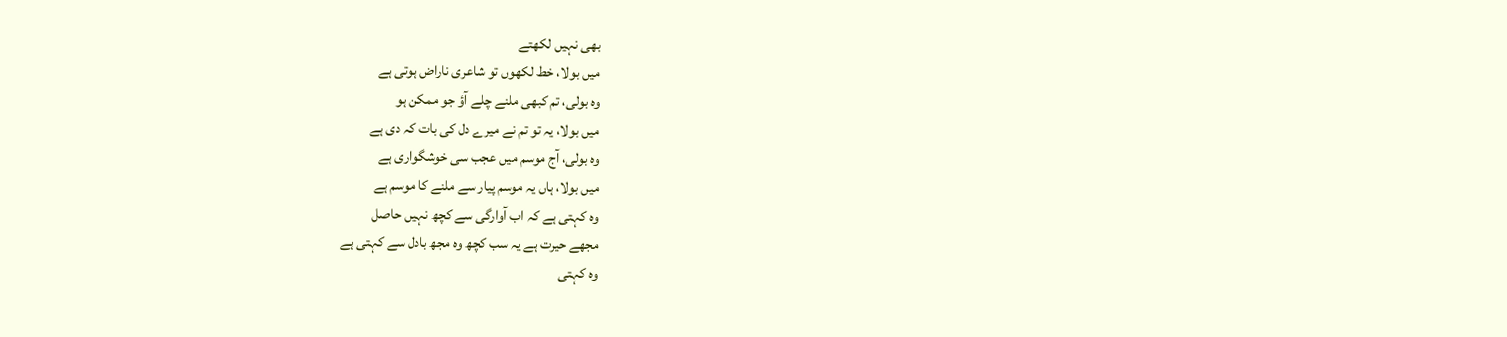بھی نہیں لکھتے
میں بولا، خط لکھوں تو شاعری ناراض ہوتی ہے
وہ بولی، تم کبھی ملنے چلے آؤ جو ممکن ہو
میں بولا، یہ تو تم نے میرے دل کی بات کہ دی ہے
وہ بولی، آج موسم میں عجب سی خوشگواری ہے
میں بولا، ہاں یہ موسم پیار سے ملنے کا موسم ہے
وہ کہتی ہے کہ اب آوارگی سے کچھ نہیں حاصل
مجھے حیرت ہے یہ سب کچھ وہ مجھ بادل سے کہتی ہے
وہ کہتی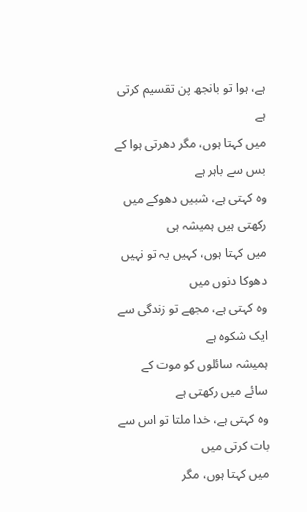ہے، ہوا تو بانجھ پن تقسیم کرتی ہے
میں کہتا ہوں، مگر دھرتی ہوا کے بس سے باہر ہے
وہ کہتی ہے، شبیں دھوکے میں رکھتی ہیں ہمیشہ ہی
میں کہتا ہوں، کہیں یہ تو نہیں دھوکا دنوں میں
وہ کہتی ہے، مجھے تو زندگی سے ایک شکوہ ہے
ہمیشہ سائلوں کو موت کے سائے میں رکھتی ہے
وہ کہتی ہے، خدا ملتا تو اس سے بات کرتی میں
میں کہتا ہوں، مگر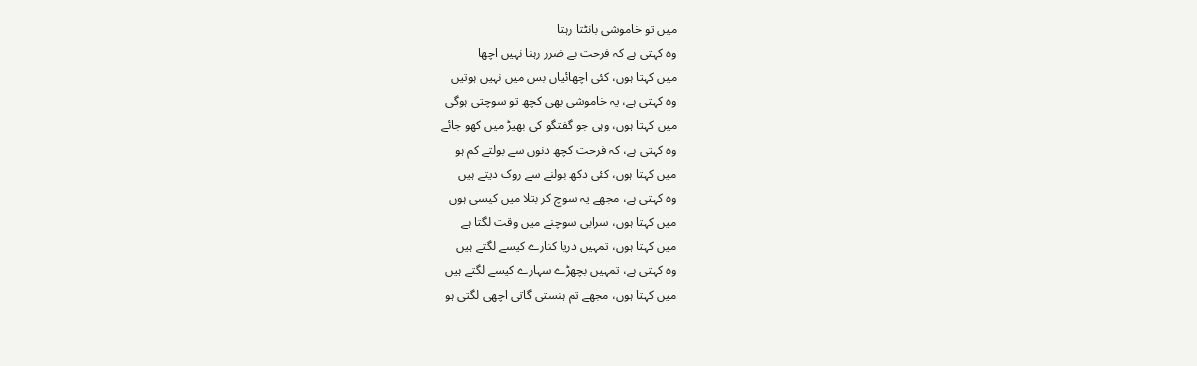میں تو خاموشی بانٹتا رہتا
وہ کہتی ہے کہ فرحت بے ضرر رہنا نہیں اچھا
میں کہتا ہوں، کئی اچھائیاں بس میں نہیں ہوتیں
وہ کہتی ہے، یہ خاموشی بھی کچھ تو سوچتی ہوگی
میں کہتا ہوں، وہی جو گفتگو کی بھیڑ میں کھو جائے
وہ کہتی ہے، کہ فرحت کچھ دنوں سے بولتے کم ہو
میں کہتا ہوں، کئی دکھ بولنے سے روک دیتے ہیں
وہ کہتی ہے، مجھے یہ سوچ کر بتلا میں کیسی ہوں
میں کہتا ہوں، سرابی سوچنے میں وقت لگتا ہے
میں کہتا ہوں، تمہیں دریا کنارے کیسے لگتے ہیں
وہ کہتی ہے، تمہیں بچھڑے سہارے کیسے لگتے ہیں
میں کہتا ہوں، مجھے تم ہنستی گاتی اچھی لگتی ہو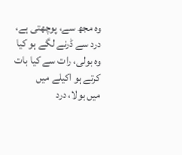وہ مجھ سے، پوچھتی ہے، درد سے ڈرنے لگے ہو کیا
وہ بولی، رات سے کیا بات کرتے ہو اکیلے میں
میں بولا، درد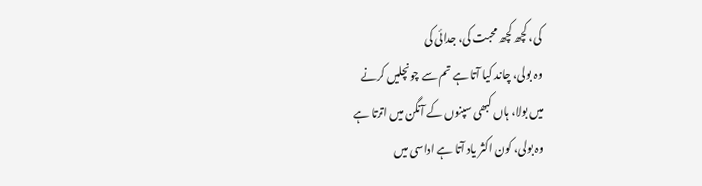کی، کچھ کچھ محبت کی، جدائی کی
وہ بولی، چاند کیا آتا ہے تم سے چونچلیں کرنے
میں بولا، ہاں کبھی سپنوں کے آنگن میں اترتا ہے
وہ بولی، کون اکثر یاد آتا ہے اداسی میں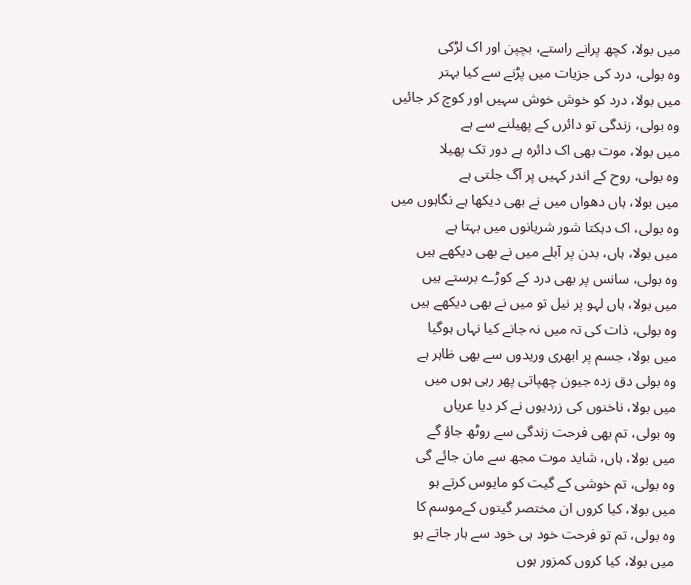میں بولا، کچھ پرانے راستے، بچپن اور اک لڑکی
وہ بولی، درد کی جزیات میں پڑنے سے کیا بہتر
میں بولا، درد کو خوش خوش سہیں اور کوچ کر جائیں
وہ بولی، زندگی تو دائرں کے پھیلنے سے ہے
میں بولا، موت بھی اک دائرہ ہے دور تک پھیلا
وہ بولی، روح کے اندر کہیں پر آگ جلتی ہے
میں بولا، ہاں دھواں میں نے بھی دیکھا ہے نگاہوں میں
وہ بولی، اک دہکتا شور شریانوں میں بہتا ہے
میں بولا، ہاں، بدن پر آبلے میں نے بھی دیکھے ہیں
وہ بولی، سانس پر بھی درد کے کوڑے برستے ہیں
میں بولا، ہاں لہو پر نیل تو میں نے بھی دیکھے ہیں
وہ بولی، ذات کی تہ میں نہ جانے کیا نہاں ہوگیا
میں بولا، جسم پر ابھری وریدوں سے بھی ظاہر ہے
وہ بولی دق زدہ جیون چھپاتی پھر رہی ہوں میں
میں بولا، ناخنوں کی زردیوں نے کر دیا عریاں
وہ بولی، تم بھی فرحت زندگی سے روٹھ جاؤ گے
میں بولا، ہاں، شاید موت مجھ سے مان جائے گی
وہ بولی، تم خوشی کے گیت کو مایوس کرتے ہو
میں بولا، کیا کروں ان مختصر گیتوں کےموسم کا
وہ بولی، تم تو فرحت خود ہی خود سے ہار جاتے ہو
میں بولا، کیا کروں کمزور ہوں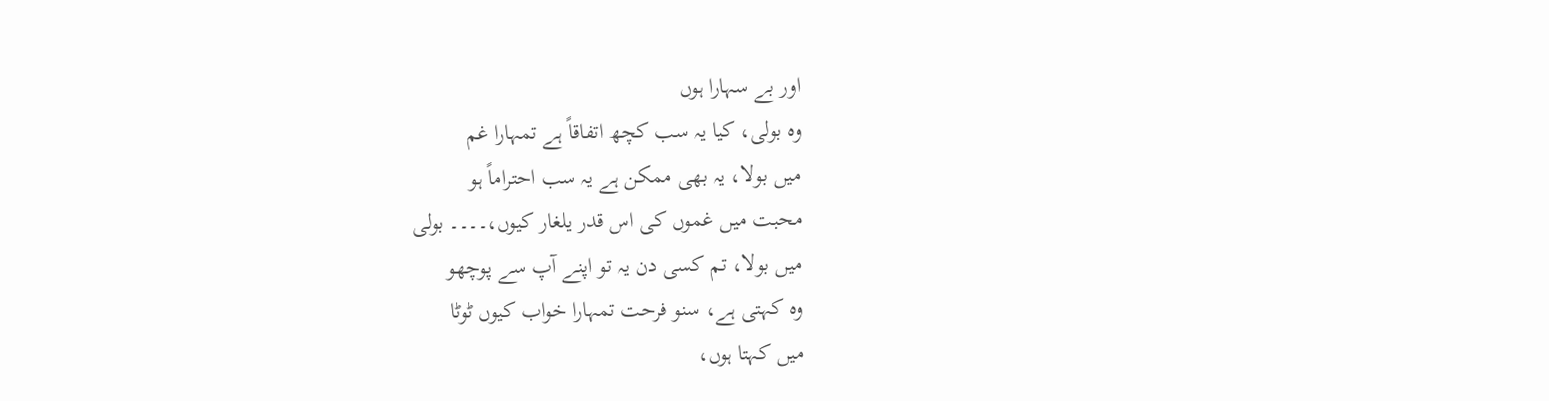اور بے سہارا ہوں
وہ بولی، کیا یہ سب کچھ اتفاقاً ہے تمہارا غم
میں بولا، یہ بھی ممکن ہے یہ سب احتراماً ہو
محبت میں غموں کی اس قدر یلغار کیوں،۔۔۔۔ بولی
میں بولا، تم کسی دن یہ تو اپنے آپ سے پوچھو
وہ کہتی ہے، سنو فرحت تمہارا خواب کیوں ٹوٹا
میں کہتا ہوں،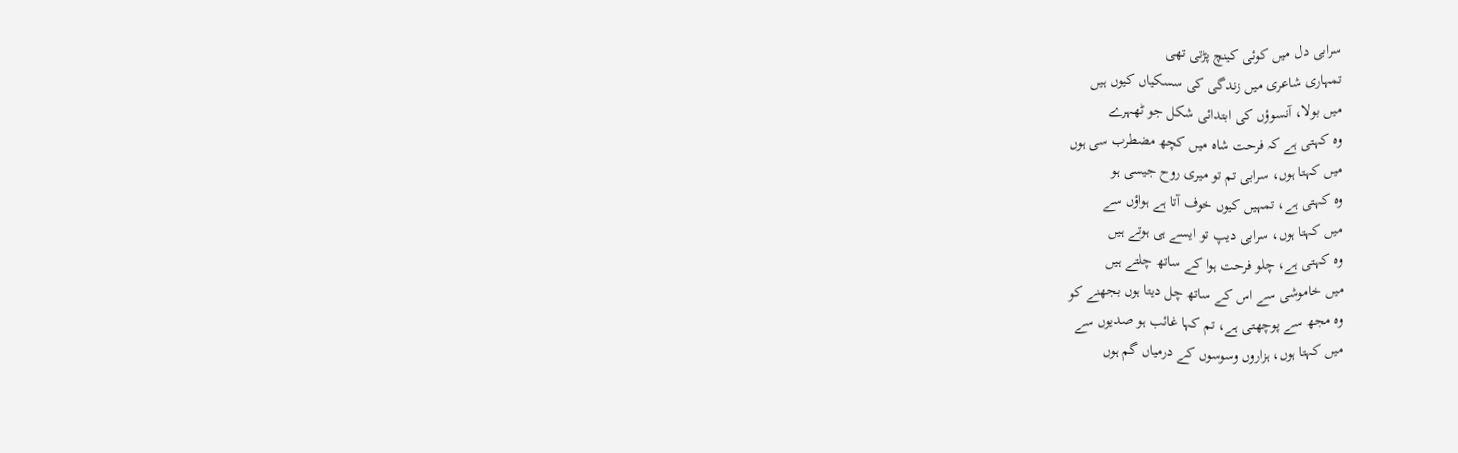سرابی دل میں کوئی کینچ پڑتی تھی
تمہاری شاعری میں زندگی کی سسکیاں کیوں ہیں
میں بولا، آنسوؤں کی ابتدائی شکل جو ٹھہرے
وہ کہتی ہے کہ فرحت شاہ میں کچھ مضطرب سی ہوں
میں کہتا ہوں، سرابی تم تو میری روح جیسی ہو
وہ کہتی ہے، تمہیں کیوں خوف آتا ہے ہواؤں سے
میں کہتا ہوں، سرابی دیپ تو ایسے ہی ہوتے ہیں
وہ کہتی ہے، چلو فرحت ہوا کے ساتھ چلتے ہیں
میں خاموشی سے اس کے ساتھ چل دیتا ہوں بجھنے کو
وہ مجھ سے پوچھتی ہے، تم کہا غائب ہو صدیوں سے
میں کہتا ہوں، ہزاروں وسوسوں کے درمیاں گم ہوں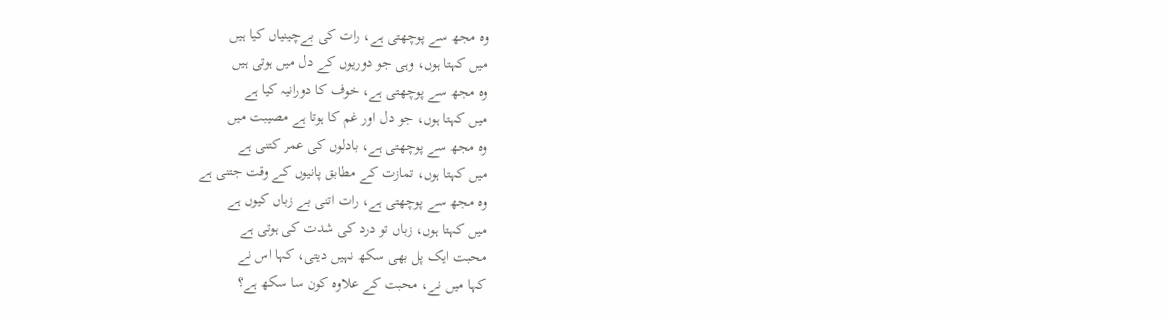وہ مجھ سے پوچھتی ہے، رات کی بےچینیاں کیا ہیں
میں کہتا ہوں، وہی جو دوریوں کے دل میں ہوتی ہیں
وہ مجھ سے پوچھتی ہے، خوف کا دورانیہ کیا ہے
میں کہتا ہوں، جو دل اور غم کا ہوتا ہے مصیبت میں
وہ مجھ سے پوچھتی ہے، بادلوں کی عمر کتنی ہے
میں کہتا ہوں، تمازت کے مطابق پانیوں کے وقت جتنی ہے
وہ مجھ سے پوچھتی ہے، رات اتنی بے زباں کیوں ہے
میں کہتا ہوں، زباں تو درد کی شدت کی ہوتی ہے
محبت ایک پل بھی سکھ نہیں دیتی، کہا اس نے
کہا میں نے، محبت کے علاوہ کون سا سکھ ہے؟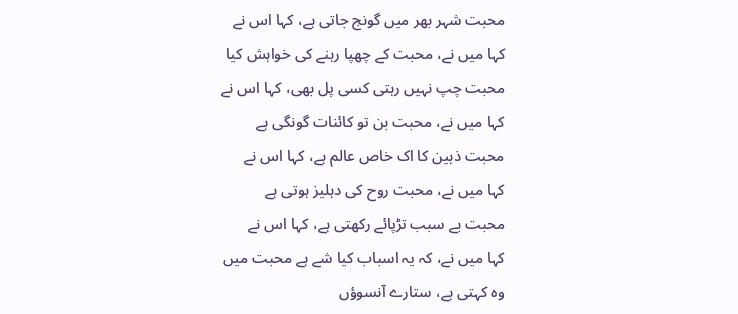محبت شہر بھر میں گونج جاتی ہے، کہا اس نے
کہا میں نے، محبت کے چھپا رہنے کی خواہش کیا
محبت چپ نہیں رہتی کسی پل بھی، کہا اس نے
کہا میں نے، محبت بن تو کائنات گونگی ہے
محبت ذہین کا اک خاص عالم ہے، کہا اس نے
کہا میں نے، محبت روح کی دہلیز ہوتی ہے
محبت بے سبب تڑپائے رکھتی ہے، کہا اس نے
کہا میں نے، کہ یہ اسباب کیا شے ہے محبت میں
وہ کہتی ہے، ستارے آنسوؤں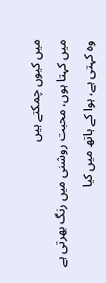میں کیوں چمکتے ہیں
میں کہتا ہوں، محبت روشنی میں رنگ بھرتی ہے
وہ کہتی ہے، ہوا کے ہاتھ میں کیا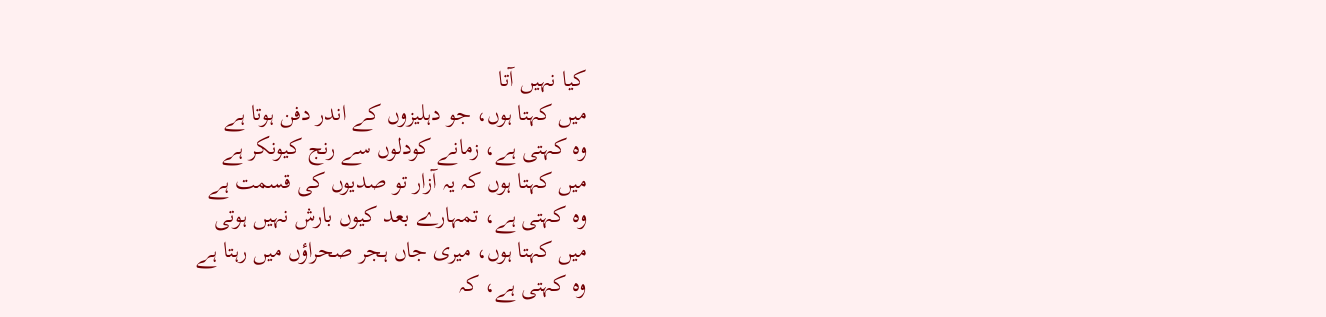کیا نہیں آتا
میں کہتا ہوں، جو دہلیزوں کے اندر دفن ہوتا ہے
وہ کہتی ہے، زمانے کودلوں سے رنج کیونکر ہے
میں کہتا ہوں کہ یہ آزار تو صدیوں کی قسمت ہے
وہ کہتی ہے، تمہارے بعد کیوں بارش نہیں ہوتی
میں کہتا ہوں، میری جاں ہجر صحراؤں میں رہتا ہے
وہ کہتی ہے، کہ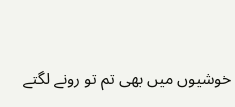خوشیوں میں بھی تم تو رونے لگتے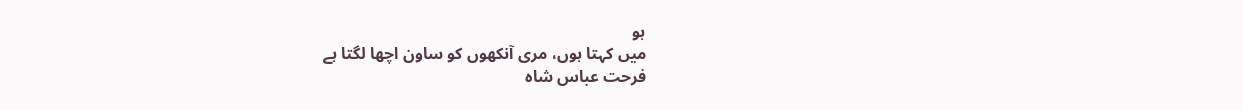ہو
میں کہتا ہوں، مری آنکھوں کو ساون اچھا لگتا ہے
فرحت عباس شاہ